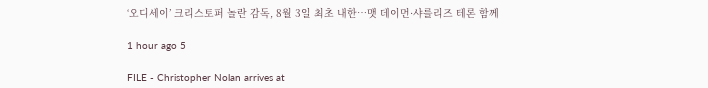‘오디세이’ 크리스토퍼 놀란 감독, 8월 3일 최초 내한…맷 데이먼·샤를리즈 테론 함께

1 hour ago 5

FILE - Christopher Nolan arrives at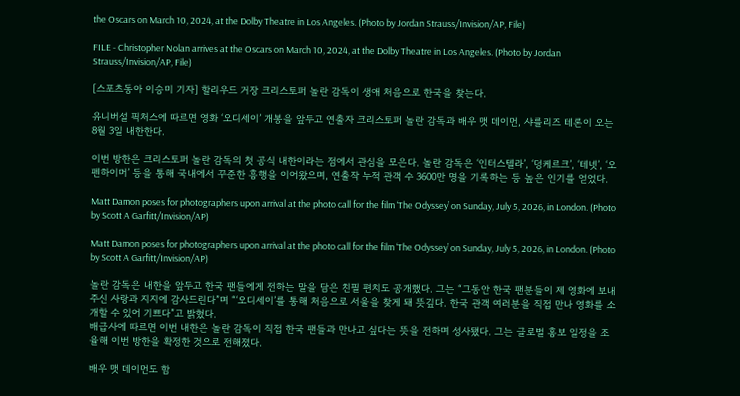the Oscars on March 10, 2024, at the Dolby Theatre in Los Angeles. (Photo by Jordan Strauss/Invision/AP, File)

FILE - Christopher Nolan arrives at the Oscars on March 10, 2024, at the Dolby Theatre in Los Angeles. (Photo by Jordan Strauss/Invision/AP, File)

[스포츠동아 이승미 기자] 할리우드 거장 크리스토퍼 놀란 감독이 생애 처음으로 한국을 찾는다.

유니버설 픽처스에 따르면 영화 ‘오디세이’ 개봉을 앞두고 연출자 크리스토퍼 놀란 감독과 배우 맷 데이먼, 샤를리즈 테론이 오는 8월 3일 내한한다.

이번 방한은 크리스토퍼 놀란 감독의 첫 공식 내한이라는 점에서 관심을 모은다. 놀란 감독은 ‘인터스텔라’, ‘덩케르크’, ‘테넷’, ‘오펜하이머’ 등을 통해 국내에서 꾸준한 흥행을 이어왔으며, 연출작 누적 관객 수 3600만 명을 기록하는 등 높은 인기를 얻었다.

Matt Damon poses for photographers upon arrival at the photo call for the film ‘The Odyssey’ on Sunday, July 5, 2026, in London. (Photo by Scott A Garfitt/Invision/AP)

Matt Damon poses for photographers upon arrival at the photo call for the film ‘The Odyssey’ on Sunday, July 5, 2026, in London. (Photo by Scott A Garfitt/Invision/AP)

놀란 감독은 내한을 앞두고 한국 팬들에게 전하는 말을 담은 친필 편치도 공개했다. 그는 “그동안 한국 팬분들이 제 영화에 보내주신 사랑과 지지에 감사드린다”며 “‘오디세이’를 통해 처음으로 서울을 찾게 돼 뜻깊다. 한국 관객 여러분을 직접 만나 영화를 소개할 수 있어 기쁘다”고 밝혔다.
배급사에 따르면 이번 내한은 놀란 감독이 직접 한국 팬들과 만나고 싶다는 뜻을 전하며 성사됐다. 그는 글로벌 홍보 일정을 조율해 이번 방한을 확정한 것으로 전해졌다.

배우 맷 데이먼도 함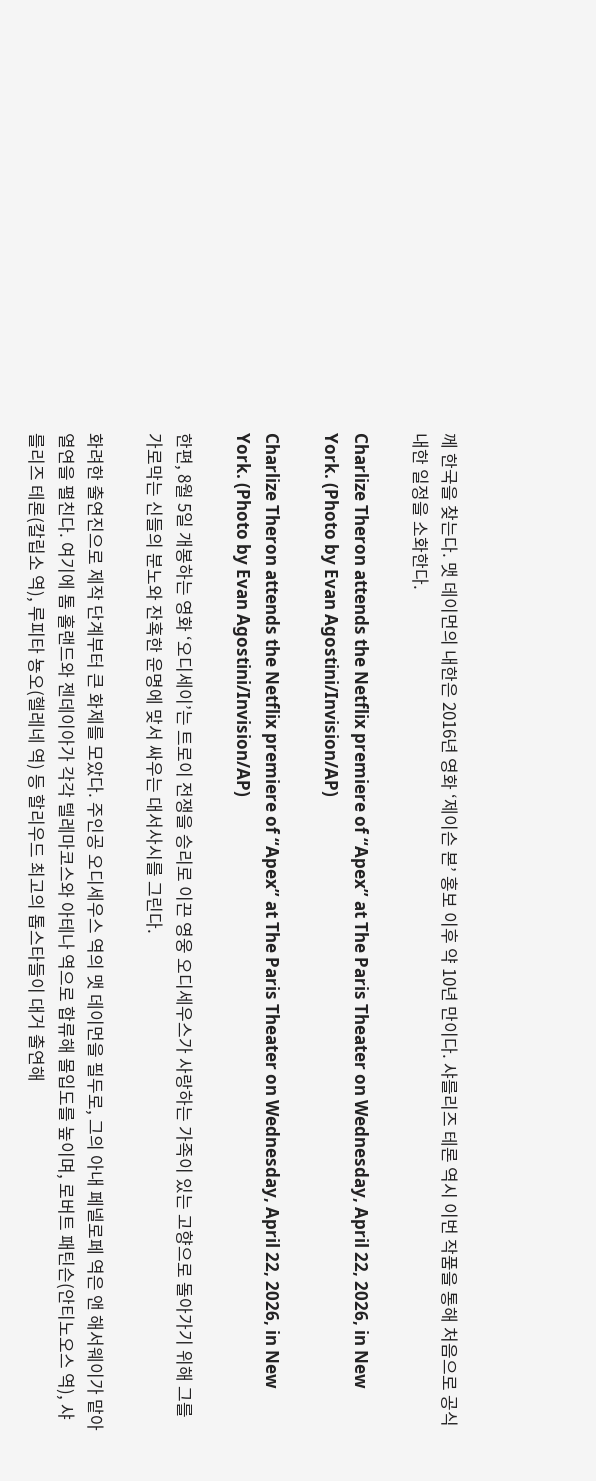께 한국을 찾는다. 맷 데이먼의 내한은 2016년 영화 ‘제이슨 본’ 홍보 이후 약 10년 만이다. 샤를리즈 테론 역시 이번 작품을 통해 처음으로 공식 내한 일정을 소화한다.

Charlize Theron attends the Netflix premiere of “Apex” at The Paris Theater on Wednesday, April 22, 2026, in New York. (Photo by Evan Agostini/Invision/AP)

Charlize Theron attends the Netflix premiere of “Apex” at The Paris Theater on Wednesday, April 22, 2026, in New York. (Photo by Evan Agostini/Invision/AP)

한편, 8월 5일 개봉하는 영화 ‘오디세이’는 트로이 전쟁을 승리로 이끈 영웅 오디세우스가 사랑하는 가족이 있는 고향으로 돌아가기 위해 그를 가로막는 신들의 분노와 잔혹한 운명에 맞서 싸우는 대서사시를 그린다.

화려한 출연진으로 제작 단계부터 큰 화제를 모았다. 주인공 오디세우스 역의 맷 데이먼을 필두로, 그의 아내 페넬로페 역은 앤 해서웨이가 맡아 열연을 펼친다. 여기에 톰 홀랜드와 젠데이아가 각각 텔레마코스와 아테나 역으로 합류해 몰입도를 높이며, 로버트 패틴슨(안티노오스 역), 샤를리즈 테론(칼립소 역), 루피타 뇽오(헬레네 역) 등 할리우드 최고의 톱스타들이 대거 출연해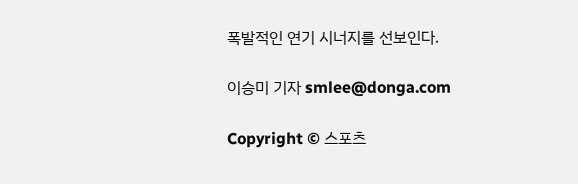폭발적인 연기 시너지를 선보인다.

이승미 기자 smlee@donga.com

Copyright © 스포츠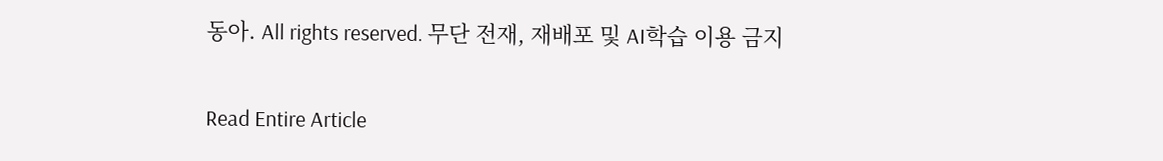동아. All rights reserved. 무단 전재, 재배포 및 AI학습 이용 금지

Read Entire Article